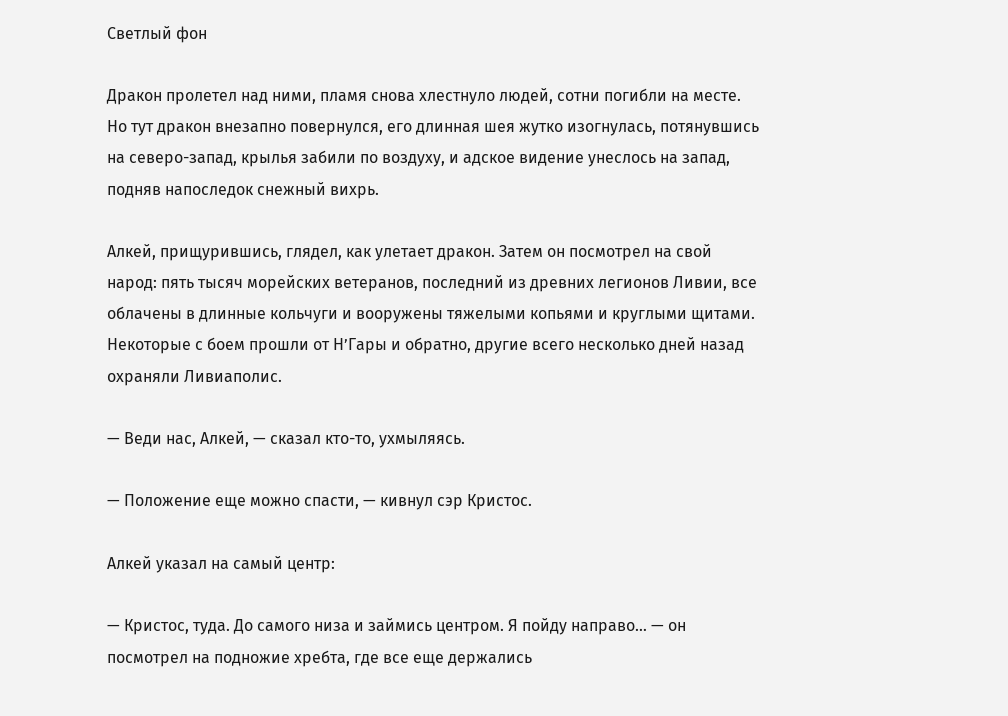Светлый фон

Дракон пролетел над ними, пламя снова хлестнуло людей, сотни погибли на месте. Но тут дракон внезапно повернулся, его длинная шея жутко изогнулась, потянувшись на северо-запад, крылья забили по воздуху, и адское видение унеслось на запад, подняв напоследок снежный вихрь.

Алкей, прищурившись, глядел, как улетает дракон. Затем он посмотрел на свой народ: пять тысяч морейских ветеранов, последний из древних легионов Ливии, все облачены в длинные кольчуги и вооружены тяжелыми копьями и круглыми щитами. Некоторые с боем прошли от Н’Гары и обратно, другие всего несколько дней назад охраняли Ливиаполис.

— Веди нас, Алкей, — сказал кто-то, ухмыляясь.

— Положение еще можно спасти, — кивнул сэр Кристос.

Алкей указал на самый центр:

— Кристос, туда. До самого низа и займись центром. Я пойду направо… — он посмотрел на подножие хребта, где все еще держались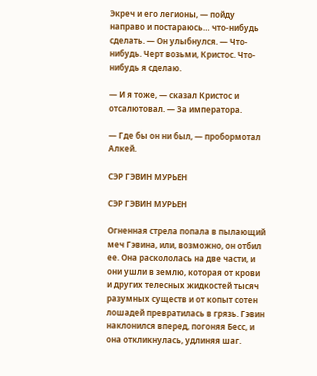Экреч и его легионы, — пойду направо и постараюсь… что-нибудь сделать. — Он улыбнулся. — Что-нибудь. Черт возьми, Кристос. Что-нибудь я сделаю.

— И я тоже, — сказал Кристос и отсалютовал. — За императора.

— Где бы он ни был, — пробормотал Алкей.

СЭР ГЭВИН МУРЬЕН

СЭР ГЭВИН МУРЬЕН

Огненная стрела попала в пылающий меч Гэвина, или, возможно, он отбил ее. Она раскололась на две части, и они ушли в землю, которая от крови и других телесных жидкостей тысяч разумных существ и от копыт сотен лошадей превратилась в грязь. Гэвин наклонился вперед, погоняя Бесс, и она откликнулась, удлиняя шаг.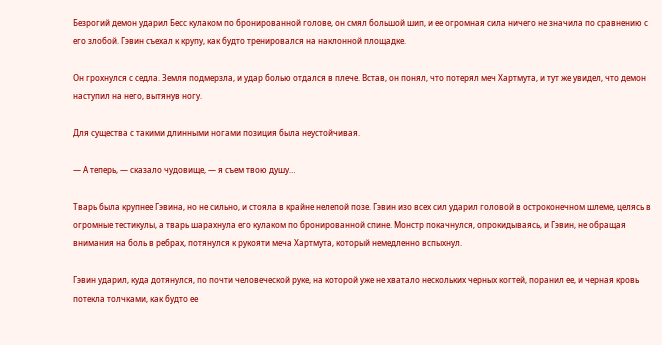Безрогий демон ударил Бесс кулаком по бронированной голове, он смял большой шип, и ее огромная сила ничего не значила по сравнению с его злобой. Гэвин съехал к крупу, как будто тренировался на наклонной площадке.

Он грохнулся с седла. Земля подмерзла, и удар болью отдался в плече. Встав, он понял, что потерял меч Хартмута, и тут же увидел, что демон наступил на него, вытянув ногу.

Для существа с такими длинными ногами позиция была неустойчивая.

— А теперь, — сказало чудовище, — я съем твою душу…

Тварь была крупнее Гэвина, но не сильно, и стояла в крайне нелепой позе. Гэвин изо всех сил ударил головой в остроконечном шлеме, целясь в огромные тестикулы, а тварь шарахнула его кулаком по бронированной спине. Монстр покачнулся, опрокидываясь, и Гэвин, не обращая внимания на боль в ребрах, потянулся к рукояти меча Хартмута, который немедленно вспыхнул.

Гэвин ударил, куда дотянулся, по почти человеческой руке, на которой уже не хватало нескольких черных когтей, поранил ее, и черная кровь потекла толчками, как будто ее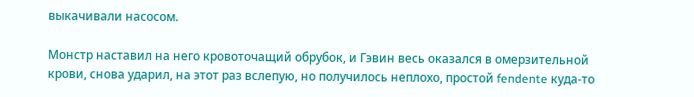выкачивали насосом.

Монстр наставил на него кровоточащий обрубок, и Гэвин весь оказался в омерзительной крови, снова ударил, на этот раз вслепую, но получилось неплохо, простой fendente куда-то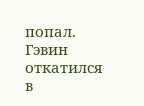попал. Гэвин откатился в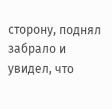сторону, поднял забрало и увидел, что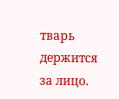тварь держится за лицо.